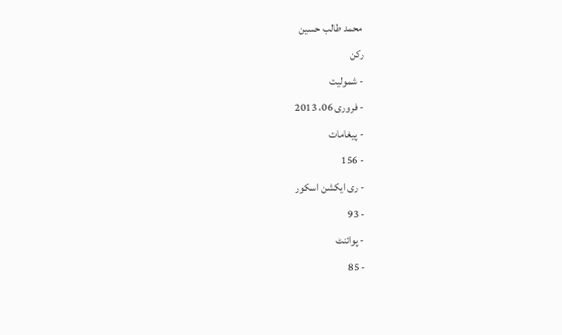محمد طالب حسین
رکن
- شمولیت
- فروری 06، 2013
- پیغامات
- 156
- ری ایکشن اسکور
- 93
- پوائنٹ
- 85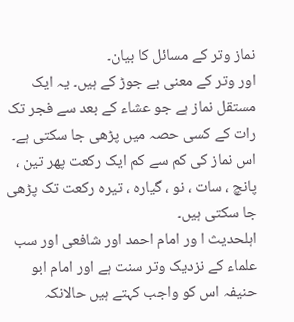نماز وتر کے مسائل کا بیان۔
اور وتر کے معنی بے جوڑ کے ہیں۔ یہ ایک مستقل نماز ہے جو عشاء کے بعد سے فجر تک رات کے کسی حصہ میں پڑھی جا سکتی ہے۔ اس نماز کی کم سے کم ایک رکعت پھر تین ، پانچ ، سات ، نو ، گیارہ ، تیرہ رکعت تک پڑھی جا سکتی ہیں۔
اہلحدیث ا ور امام احمد اور شافعی اور سب علماء کے نزدیک وتر سنت ہے اور امام ابو حنیفہ اس کو واجب کہتے ہیں حالانکہ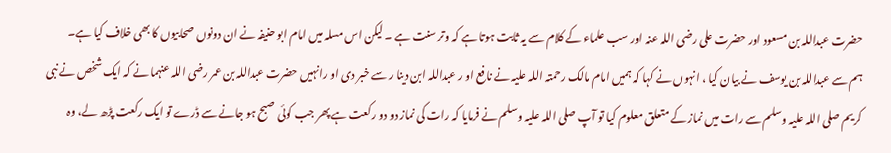حضرت عبداللہ بن مسعود اور حضرت علی رضی اللہ عنہ اور سب علماء کے کلام سے یہ ثابت ہوتا ہے کہ وتر سنت ہے ۔ لیکن اس مسلہ میں امام ابو حنیفہ نے ان دونوں صحابیوں کا بھی خلاف کیا ہے۔
ہم سے عبداللہ بن یوسف نے بیان کیا ، انہوں نے کہا کہ ہمیں امام مالک رحمتہ اللہ علیہ نے نافع او ر عبداللہ ابن دینا ر سے خبر دی او رانہیں حضرت عبداللہ بن عمر رضی اللہ عنہما نے کہ ایک شخص نے نبی کریم صلی اللہ علیہ وسلم سے رات میں نماز کے متعلق معلوم کیا تو آپ صلی اللہ علیہ وسلم نے فرمایا کہ رات کی نماز دو دو رکعت ہے پھر جب کوئی صبح ہو جانے سے ڈرے تو ایک رکعت پڑھ لے، وہ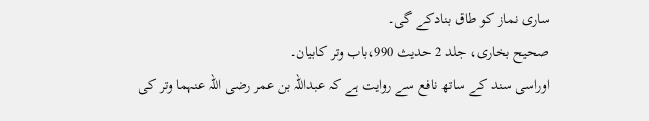ساری نماز کو طاق بنادکے گی۔
صحیح بخاری، جلد 2 حدیث 990،باب وتر کابیان۔
اوراسی سند کے ساتھ نافع سے روایت ہے کہ عبداللہ بن عمر رضی اللہ عنہما وتر کی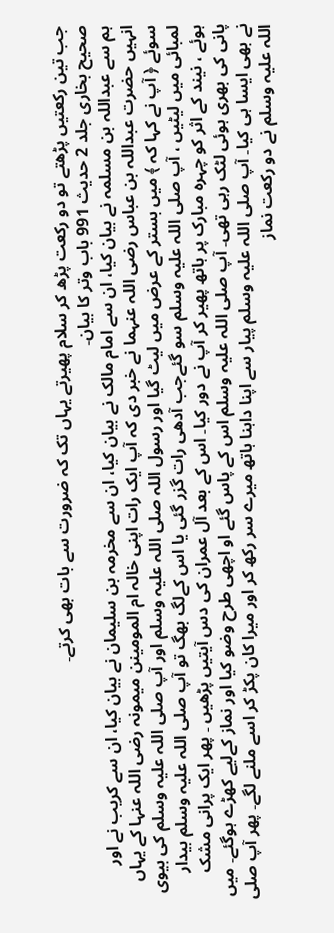جب تین رکعتیں پڑھتے تو دو رکعت پڑھ کر سلام پھیرتے یہاں تک کہ ضرورت سے بات بھی کرتے۔
صحیح بخاری جلد 2 حدیث 991 باب وتر کا بیان۔
ہم سے عبداللہ بن مسلمہ نے بیان کیا، ان سے امام مالک نے بیان کیا، ان سے مخرمہ بن سلیمان نے بیان کیا، ان سے کریب نے اور انہیں حضرت عبداللہ بن عباس رضی اللہ عنہما نے خبر دی کہ آپ ایک رات اپنی خالہ ام المومینن میمونہ رضی اللہ عنہا کے یہاں سوئے ﴿ آپ نے کہا کہ ﴾ میں بستر کے عرض میں لیٹ گیا اور رسول اللہ صلی اللہ علیہ وسلم اور آپ صلی اللہ علیہ وسلم کی بیوی لمبائی میں لیٹیں ، آپ صلی اللہ علیہ وسلم سو گئےجب آدھی رات گزر گئی یا اس کےلگ بھگ تو آپ صلی اللہ علیہ وسلم بیدار ہوئے ، نیند کے اثر کو چہرہ مبارک پر ہاتھ پھیر کر آپ نے دور کیا۔ اس کے بعد آل عمران کی دس آیتیں پڑھیں ۔ پھر ایک پرانی مشک پانی کی بھری ہوئی لٹک رہی تھی۔ آپ صلی اللہ علیہ وسلم اس کے پاس گئے او اچھی طرح وضو کیا اور نماز کےلیے کھڑے ہوگئے۔ میں نے بھی ایسا ہی کیا۔ آپ صلی اللہ علیہ وسلم پیار سے اپنا داہنا ہاتھ میرے سر رکھ کر اور میرا کان پکڑ کر اسے ملنے لگے۔ پھر آپ صلی اللہ علیہ وسلم نے دو رکعت نماز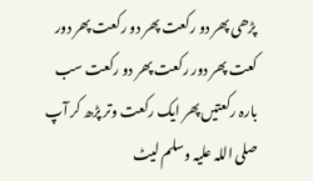پڑھی پھر دو رکعت پھر دو رکعت پھر دور کعت پھر دور رکعت پھر دو رکعت سب بارہ رکعتیں پھر ایک رکعت وتر پڑھ کر آپ صلی اللہ علیہ وسلم لیٹ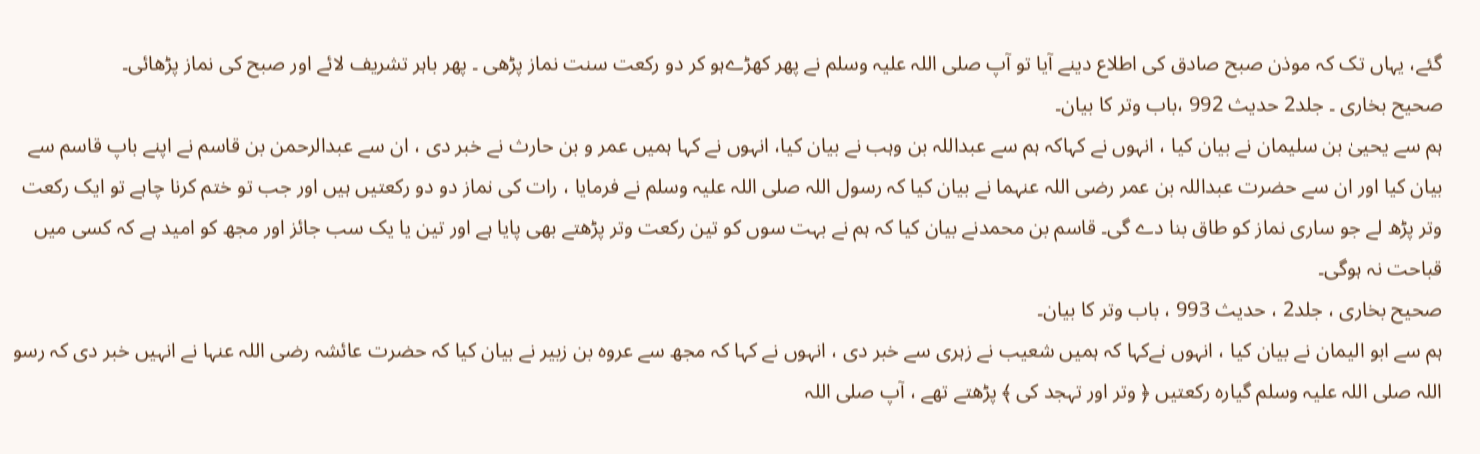گئے، یہاں تک کہ موذن صبح صادق کی اطلاع دینے آیا تو آپ صلی اللہ علیہ وسلم نے پھر کھڑےہو کر دو رکعت سنت نماز پڑھی ۔ پھر باہر تشریف لائے اور صبح کی نماز پڑھائی۔
صحیح بخاری ۔ جلد2 حدیث 992 ،باب وتر کا بیان۔
ہم سے یحییٰ بن سلیمان نے بیان کیا ، انہوں نے کہاکہ ہم سے عبداللہ بن وہب نے بیان کیا، انہوں نے کہا ہمیں عمر و بن حارث نے خبر دی ، ان سے عبدالرحمن بن قاسم نے اپنے باپ قاسم سے بیان کیا اور ان سے حضرت عبداللہ بن عمر رضی اللہ عنہما نے بیان کیا کہ رسول اللہ صلی اللہ علیہ وسلم نے فرمایا ، رات کی نماز دو دو رکعتیں ہیں اور جب تو ختم کرنا چاہے تو ایک رکعت وتر پڑھ لے جو ساری نماز کو طاق بنا دے گی۔ قاسم بن محمدنے بیان کیا کہ ہم نے بہت سوں کو تین رکعت وتر پڑھتے بھی پایا ہے اور تین یا یک سب جائز اور مجھ کو امید ہے کہ کسی میں قباحت نہ ہوگی۔
صحیح بخاری ، جلد2 ، حدیث 993 ، باب وتر کا بیان۔
ہم سے ابو الیمان نے بیان کیا ، انہوں نےکہا کہ ہمیں شعیب نے زہری سے خبر دی ، انہوں نے کہا کہ مجھ سے عروہ بن زبیر نے بیان کیا کہ حضرت عائشہ رضی اللہ عنہا نے انہیں خبر دی کہ رسو اللہ صلی اللہ علیہ وسلم گیارہ رکعتیں ﴿ وتر اور تہجد کی ﴾ پڑھتے تھے ، آپ صلی اللہ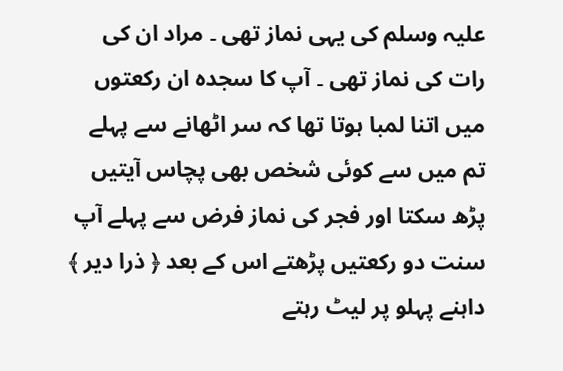علیہ وسلم کی یہی نماز تھی ۔ مراد ان کی رات کی نماز تھی ۔ آپ کا سجدہ ان رکعتوں میں اتنا لمبا ہوتا تھا کہ سر اٹھانے سے پہلے تم میں سے کوئی شخص بھی پچاس آیتیں پڑھ سکتا اور فجر کی نماز فرض سے پہلے آپ سنت دو رکعتیں پڑھتے اس کے بعد ﴿ ذرا دیر ﴾ داہنے پہلو پر لیٹ رہتے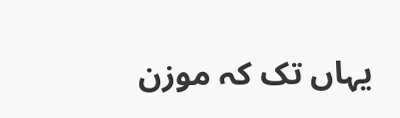یہاں تک کہ موزن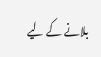بلانے کے لیے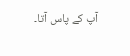آپ کے پاس آتا۔